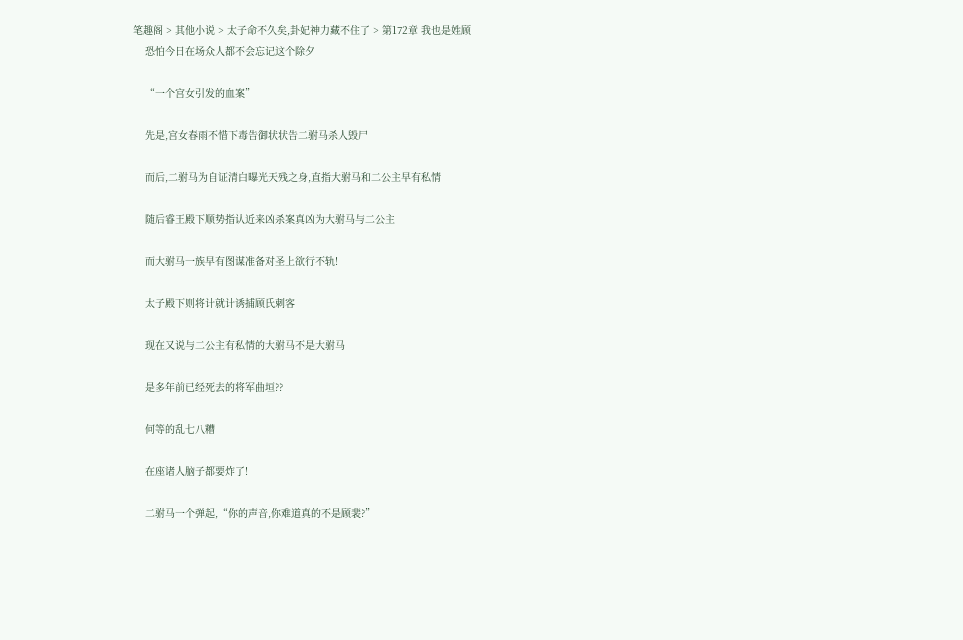笔趣阁 > 其他小说 > 太子命不久矣,卦妃神力藏不住了 > 第172章 我也是姓顾
    恐怕今日在场众人都不会忘记这个除夕

    “一个宫女引发的血案”

    先是,宫女春雨不惜下毒告御状状告二驸马杀人毁尸

    而后,二驸马为自证清白曝光天残之身,直指大驸马和二公主早有私情

    随后睿王殿下顺势指认近来凶杀案真凶为大驸马与二公主

    而大驸马一族早有图谋准备对圣上欲行不轨!

    太子殿下则将计就计诱捕顾氏刺客

    现在又说与二公主有私情的大驸马不是大驸马

    是多年前已经死去的将军曲垣??

    何等的乱七八糟

    在座诸人脑子都要炸了!

    二驸马一个弹起,“你的声音,你难道真的不是顾裴?”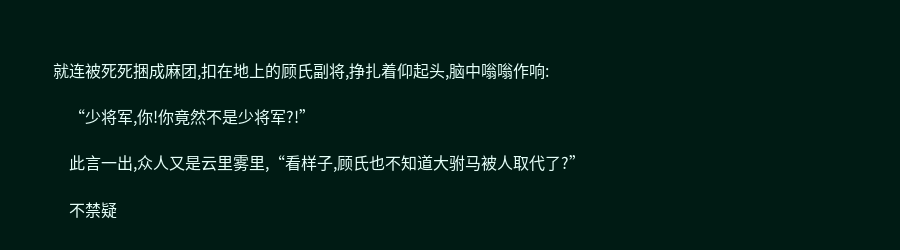就连被死死捆成麻团,扣在地上的顾氏副将,挣扎着仰起头,脑中嗡嗡作响:

    “少将军,你!你竟然不是少将军?!”

    此言一出,众人又是云里雾里,“看样子,顾氏也不知道大驸马被人取代了?”

    不禁疑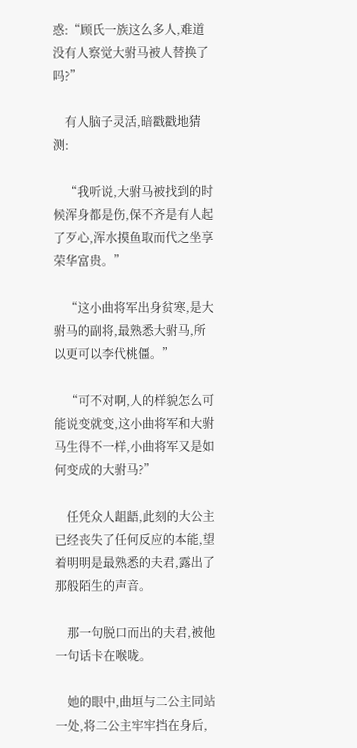惑:“顾氏一族这么多人,难道没有人察觉大驸马被人替换了吗?”

    有人脑子灵活,暗戳戳地猜测:

    “我听说,大驸马被找到的时候浑身都是伤,保不齐是有人起了歹心,浑水摸鱼取而代之坐享荣华富贵。”

    “这小曲将军出身贫寒,是大驸马的副将,最熟悉大驸马,所以更可以李代桃僵。”

    “可不对啊,人的样貌怎么可能说变就变,这小曲将军和大驸马生得不一样,小曲将军又是如何变成的大驸马?”

    任凭众人龃龉,此刻的大公主已经丧失了任何反应的本能,望着明明是最熟悉的夫君,露出了那般陌生的声音。

    那一句脱口而出的夫君,被他一句话卡在喉咙。

    她的眼中,曲垣与二公主同站一处,将二公主牢牢挡在身后,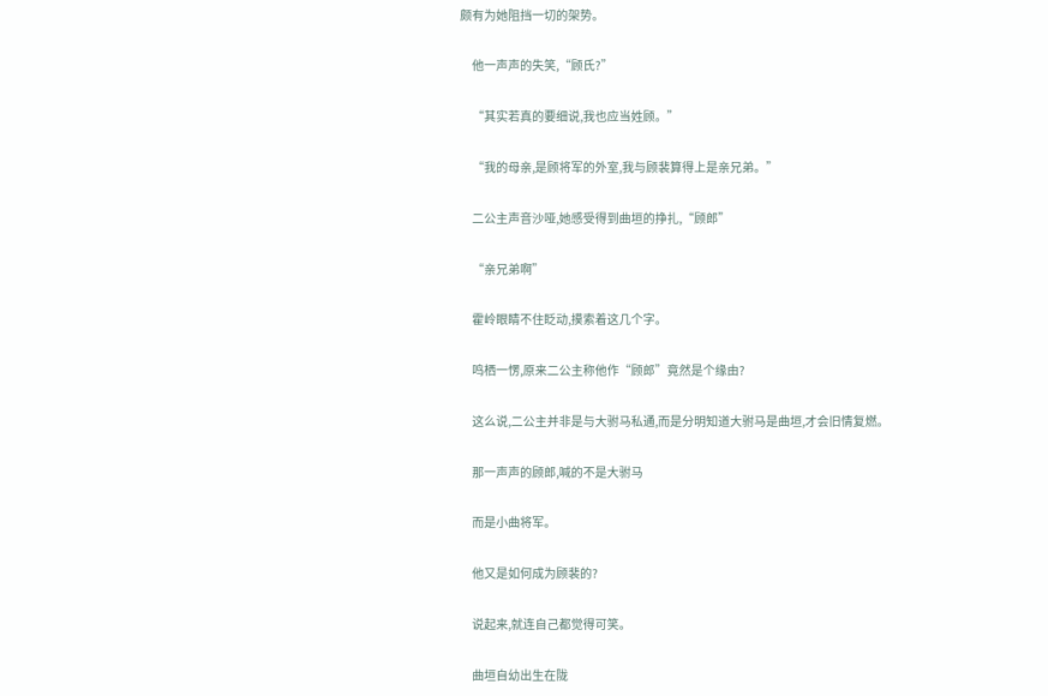颇有为她阻挡一切的架势。

    他一声声的失笑,“顾氏?”

    “其实若真的要细说,我也应当姓顾。”

    “我的母亲,是顾将军的外室,我与顾裴算得上是亲兄弟。”

    二公主声音沙哑,她感受得到曲垣的挣扎,“顾郎”

    “亲兄弟啊”

    霍岭眼睛不住眨动,摸索着这几个字。

    鸣栖一愣,原来二公主称他作“顾郎”竟然是个缘由?

    这么说,二公主并非是与大驸马私通,而是分明知道大驸马是曲垣,才会旧情复燃。

    那一声声的顾郎,喊的不是大驸马

    而是小曲将军。

    他又是如何成为顾裴的?

    说起来,就连自己都觉得可笑。

    曲垣自幼出生在陇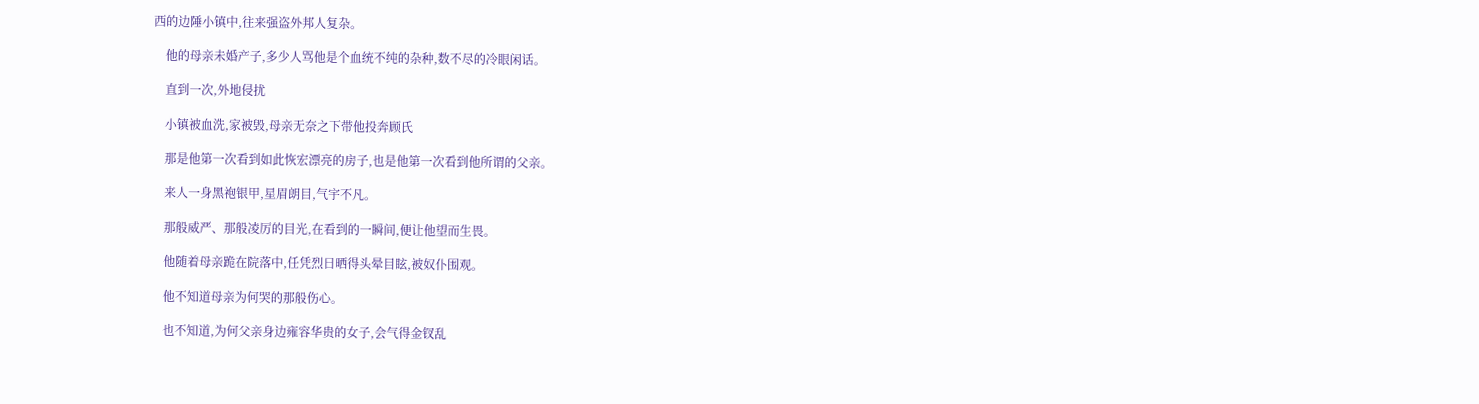西的边陲小镇中,往来强盗外邦人复杂。

    他的母亲未婚产子,多少人骂他是个血统不纯的杂种,数不尽的冷眼闲话。

    直到一次,外地侵扰

    小镇被血洗,家被毁,母亲无奈之下带他投奔顾氏

    那是他第一次看到如此恢宏漂亮的房子,也是他第一次看到他所谓的父亲。

    来人一身黑袍银甲,星眉朗目,气宇不凡。

    那般威严、那般凌厉的目光,在看到的一瞬间,便让他望而生畏。

    他随着母亲跪在院落中,任凭烈日晒得头晕目眩,被奴仆围观。

    他不知道母亲为何哭的那般伤心。

    也不知道,为何父亲身边雍容华贵的女子,会气得金钗乱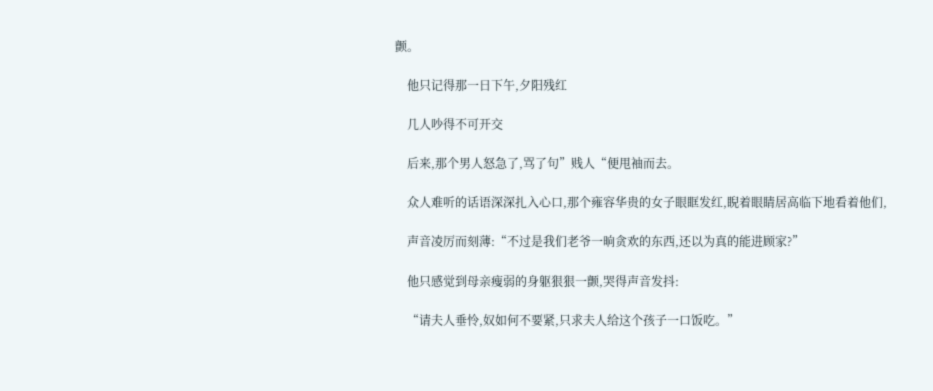颤。

    他只记得那一日下午,夕阳残红

    几人吵得不可开交

    后来,那个男人怒急了,骂了句”贱人“便甩袖而去。

    众人难听的话语深深扎入心口,那个雍容华贵的女子眼眶发红,睨着眼睛居高临下地看着他们,

    声音凌厉而刻薄:“不过是我们老爷一晌贪欢的东西,还以为真的能进顾家?”

    他只感觉到母亲瘦弱的身躯狠狠一颤,哭得声音发抖:

    “请夫人垂怜,奴如何不要紧,只求夫人给这个孩子一口饭吃。”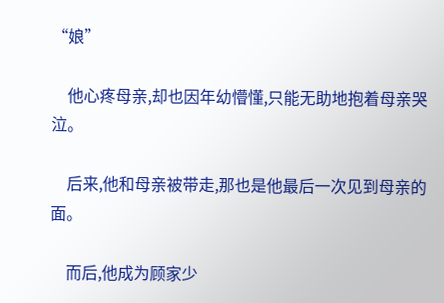“娘”

    他心疼母亲,却也因年幼懵懂,只能无助地抱着母亲哭泣。

    后来,他和母亲被带走,那也是他最后一次见到母亲的面。

    而后,他成为顾家少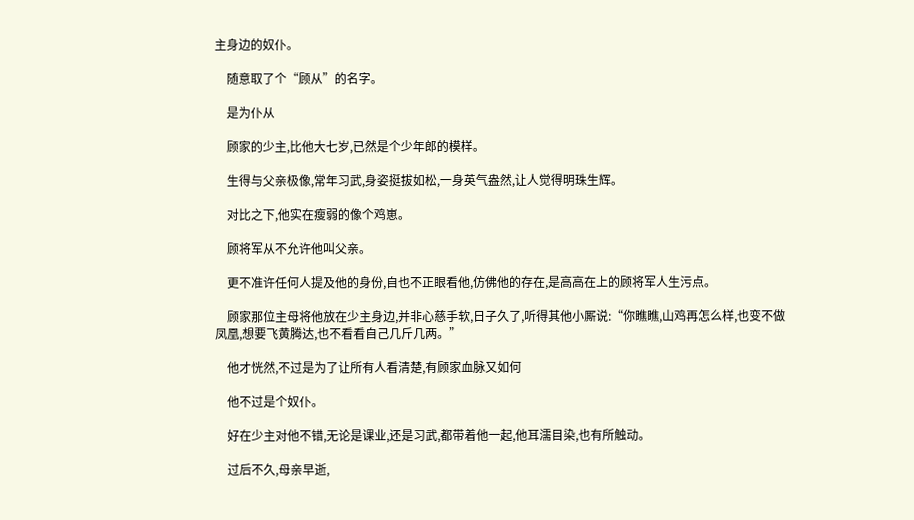主身边的奴仆。

    随意取了个“顾从”的名字。

    是为仆从

    顾家的少主,比他大七岁,已然是个少年郎的模样。

    生得与父亲极像,常年习武,身姿挺拔如松,一身英气盎然,让人觉得明珠生辉。

    对比之下,他实在瘦弱的像个鸡崽。

    顾将军从不允许他叫父亲。

    更不准许任何人提及他的身份,自也不正眼看他,仿佛他的存在,是高高在上的顾将军人生污点。

    顾家那位主母将他放在少主身边,并非心慈手软,日子久了,听得其他小厮说:“你瞧瞧,山鸡再怎么样,也变不做凤凰,想要飞黄腾达,也不看看自己几斤几两。”

    他才恍然,不过是为了让所有人看清楚,有顾家血脉又如何

    他不过是个奴仆。

    好在少主对他不错,无论是课业,还是习武,都带着他一起,他耳濡目染,也有所触动。

    过后不久,母亲早逝,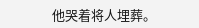他哭着将人埋葬。